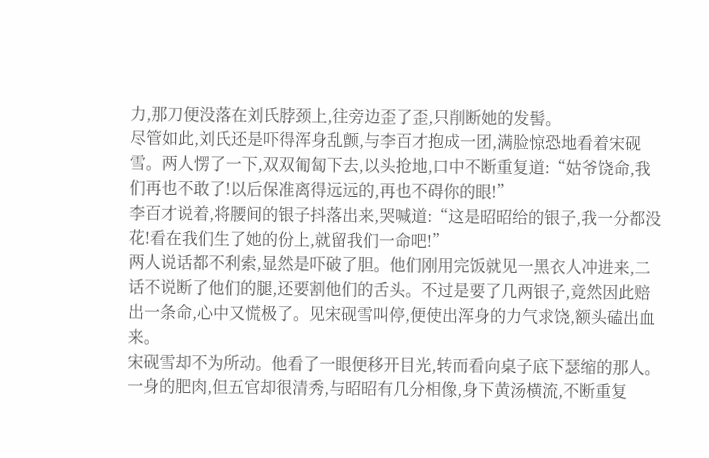力,那刀便没落在刘氏脖颈上,往旁边歪了歪,只削断她的发髻。
尽管如此,刘氏还是吓得浑身乱颤,与李百才抱成一团,满脸惊恐地看着宋砚雪。两人愣了一下,双双匍匐下去,以头抢地,口中不断重复道:“姑爷饶命,我们再也不敢了!以后保准离得远远的,再也不碍你的眼!”
李百才说着,将腰间的银子抖落出来,哭喊道:“这是昭昭给的银子,我一分都没花!看在我们生了她的份上,就留我们一命吧!”
两人说话都不利索,显然是吓破了胆。他们刚用完饭就见一黑衣人冲进来,二话不说断了他们的腿,还要割他们的舌头。不过是要了几两银子,竟然因此赔出一条命,心中又慌极了。见宋砚雪叫停,便使出浑身的力气求饶,额头磕出血来。
宋砚雪却不为所动。他看了一眼便移开目光,转而看向桌子底下瑟缩的那人。
一身的肥肉,但五官却很清秀,与昭昭有几分相像,身下黄汤横流,不断重复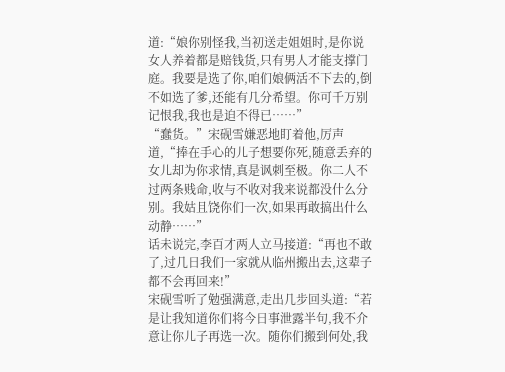道:“娘你别怪我,当初送走姐姐时,是你说女人养着都是赔钱货,只有男人才能支撑门庭。我要是选了你,咱们娘俩活不下去的,倒不如选了爹,还能有几分希望。你可千万别记恨我,我也是迫不得已……”
“蠢货。”宋砚雪嫌恶地盯着他,厉声道,“捧在手心的儿子想要你死,随意丢弃的女儿却为你求情,真是讽刺至极。你二人不过两条贱命,收与不收对我来说都没什么分别。我姑且饶你们一次,如果再敢搞出什么动静……”
话未说完,李百才两人立马接道:“再也不敢了,过几日我们一家就从临州搬出去,这辈子都不会再回来!”
宋砚雪听了勉强满意,走出几步回头道:“若是让我知道你们将今日事泄露半句,我不介意让你儿子再选一次。随你们搬到何处,我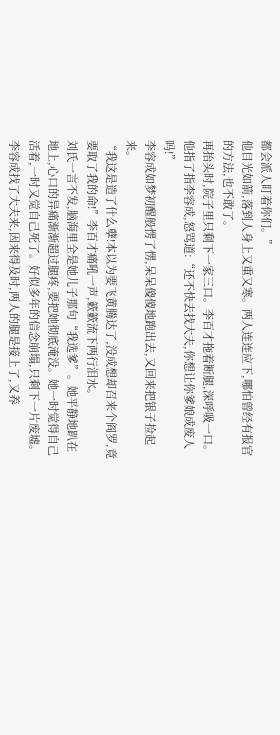都会派人盯着你们。”
他目光如箭,落到人身上又重又寒。两人连连应下,哪怕曾经有报官的方法,也不敢了。
再抬头时,院子里只剩下一家三口。李百才拖着断腿,深呼吸一口。他指了指李容成,怒骂道:“还不快去找大夫,你想让你爹娘成废人吗!”
李容成如梦初醒般愣了愣,呆呆傻傻地跑出去,又回来把银子捡起来。
“我这是造了什么孽!本以为要飞黄腾达了,没成想却召来个阎罗,竟要取了我的命!”李百才痛吼一声,簌簌流下两行泪水。
刘氏一言不发,脑海里全是她儿子那句“我选爹”。她平静地趴在地上,心口的异痛渐渐超过腿疼,要把她彻底淹没。她一时觉得自己活着,一时又觉自己死了。好似多年的信念崩塌,只剩下一片废墟。
李容成找了大夫来,因来得及时,两人的腿是接上了,又养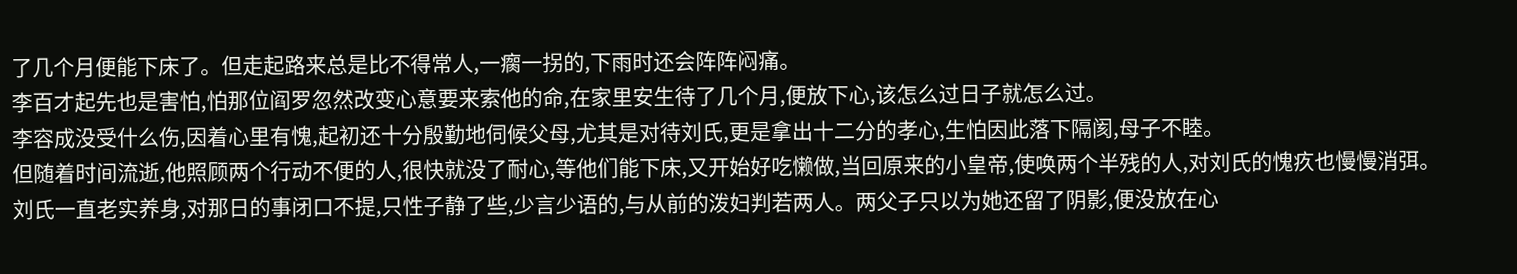了几个月便能下床了。但走起路来总是比不得常人,一瘸一拐的,下雨时还会阵阵闷痛。
李百才起先也是害怕,怕那位阎罗忽然改变心意要来索他的命,在家里安生待了几个月,便放下心,该怎么过日子就怎么过。
李容成没受什么伤,因着心里有愧,起初还十分殷勤地伺候父母,尤其是对待刘氏,更是拿出十二分的孝心,生怕因此落下隔阂,母子不睦。
但随着时间流逝,他照顾两个行动不便的人,很快就没了耐心,等他们能下床,又开始好吃懒做,当回原来的小皇帝,使唤两个半残的人,对刘氏的愧疚也慢慢消弭。
刘氏一直老实养身,对那日的事闭口不提,只性子静了些,少言少语的,与从前的泼妇判若两人。两父子只以为她还留了阴影,便没放在心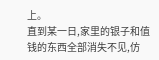上。
直到某一日,家里的银子和值钱的东西全部消失不见,仿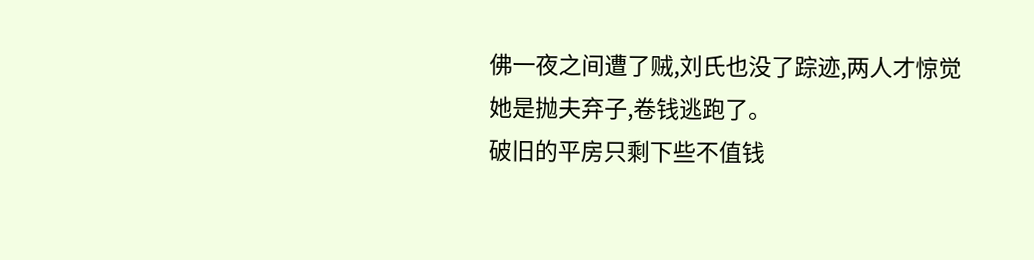佛一夜之间遭了贼,刘氏也没了踪迹,两人才惊觉她是抛夫弃子,卷钱逃跑了。
破旧的平房只剩下些不值钱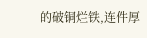的破铜烂铁,连件厚